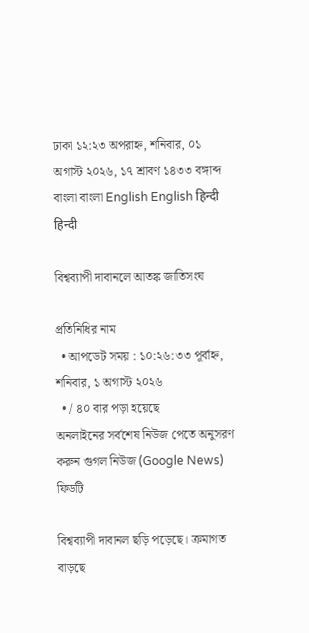ঢাকা ১২:২৩ অপরাহ্ন, শনিবার, ০১ অগাস্ট ২০২৬, ১৭ শ্রাবণ ১৪৩৩ বঙ্গাব্দ
বাংলা বাংলা English English हिन्दी हिन्दी

বিশ্বব্যাপী দাবানলে আতঙ্ক জাতিসংঘ

প্রতিনিধির নাম
  • আপডেট সময় : ১০:২৬:৩৩ পূর্বাহ্ন, শনিবার, ১ অগাস্ট ২০২৬
  • / ৪০ বার পড়া হয়েছে
অনলাইনের সর্বশেষ নিউজ পেতে অনুসরণ করুন গুগল নিউজ (Google News) ফিডটি

বিশ্বব্যাপী দাবানল ছড়ি পড়েছে। ক্রমাগত বাড়ছে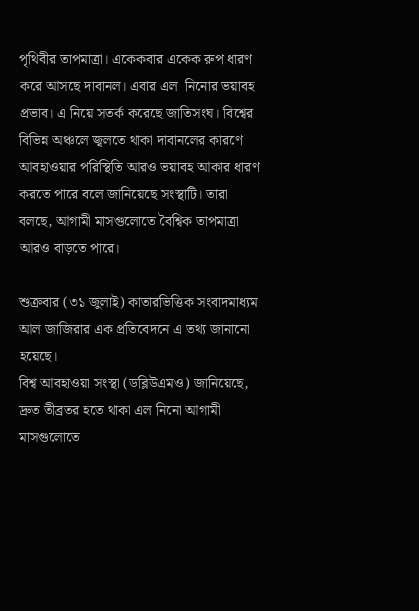পৃথিবীর তাপমাত্রা। একেকবার একেক রুপ ধারণ করে আসছে দাবানল। এবার এল  নিনোর ভয়াবহ প্রভাব। এ নিয়ে সতর্ক করেছে জাতিসংঘ। বিশ্বের বিভিন্ন অঞ্চলে জ্বলতে থাকা দাবানলের কারণে আবহাওয়ার পরিস্থিতি আরও ভয়াবহ আকার ধারণ করতে পারে বলে জানিয়েছে সংস্থাটি। তারা বলছে, আগামী মাসগুলোতে বৈশ্বিক তাপমাত্রা আরও বাড়তে পারে।

শুক্রবার (৩১ জুলাই) কাতারভিত্তিক সংবাদমাধ্যম আল জাজিরার এক প্রতিবেদনে এ তথ্য জানানো হয়েছে।
বিশ্ব আবহাওয়া সংস্থা (ডব্লিউএমও) জানিয়েছে, দ্রুত তীব্রতর হতে থাকা এল নিনো আগামী মাসগুলোতে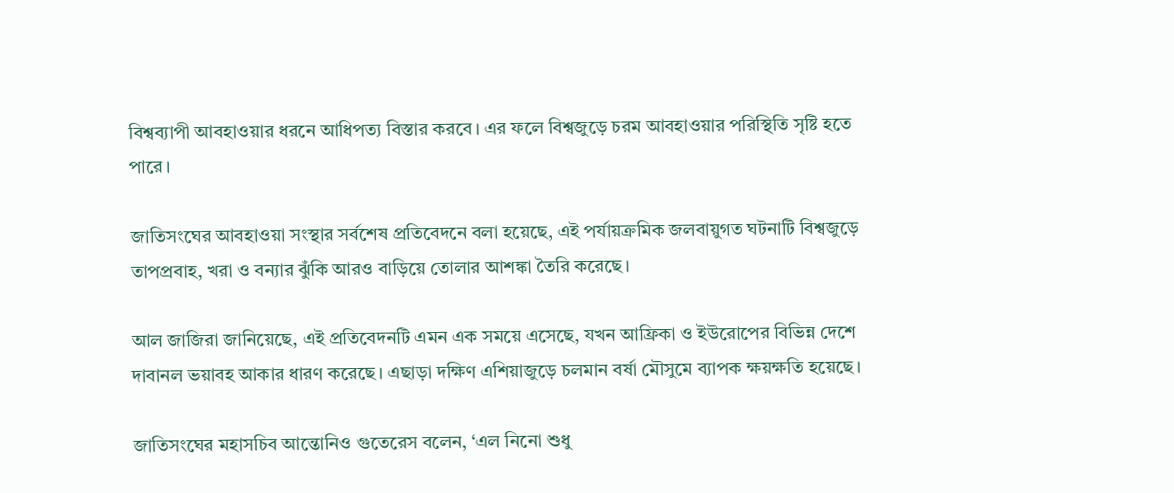বিশ্বব্যাপী আবহাওয়ার ধরনে আধিপত্য বিস্তার করবে। এর ফলে বিশ্বজুড়ে চরম আবহাওয়ার পরিস্থিতি সৃষ্টি হতে পারে।

জাতিসংঘের আবহাওয়া সংস্থার সর্বশেষ প্রতিবেদনে বলা হয়েছে, এই পর্যায়ক্রমিক জলবায়ুগত ঘটনাটি বিশ্বজুড়ে তাপপ্রবাহ, খরা ও বন্যার ঝুঁকি আরও বাড়িয়ে তোলার আশঙ্কা তৈরি করেছে।

আল জাজিরা জানিয়েছে, এই প্রতিবেদনটি এমন এক সময়ে এসেছে, যখন আফ্রিকা ও ইউরোপের বিভিন্ন দেশে দাবানল ভয়াবহ আকার ধারণ করেছে। এছাড়া দক্ষিণ এশিয়াজুড়ে চলমান বর্ষা মৌসুমে ব্যাপক ক্ষয়ক্ষতি হয়েছে।

জাতিসংঘের মহাসচিব আন্তোনিও গুতেরেস বলেন, ‘এল নিনো শুধু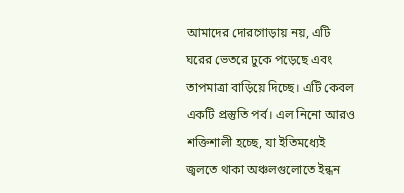আমাদের দোরগোড়ায় নয়, এটি ঘরের ভেতরে ঢুকে পড়েছে এবং তাপমাত্রা বাড়িয়ে দিচ্ছে। এটি কেবল একটি প্রস্তুতি পর্ব। এল নিনো আরও শক্তিশালী হচ্ছে, যা ইতিমধ্যেই জ্বলতে থাকা অঞ্চলগুলোতে ইন্ধন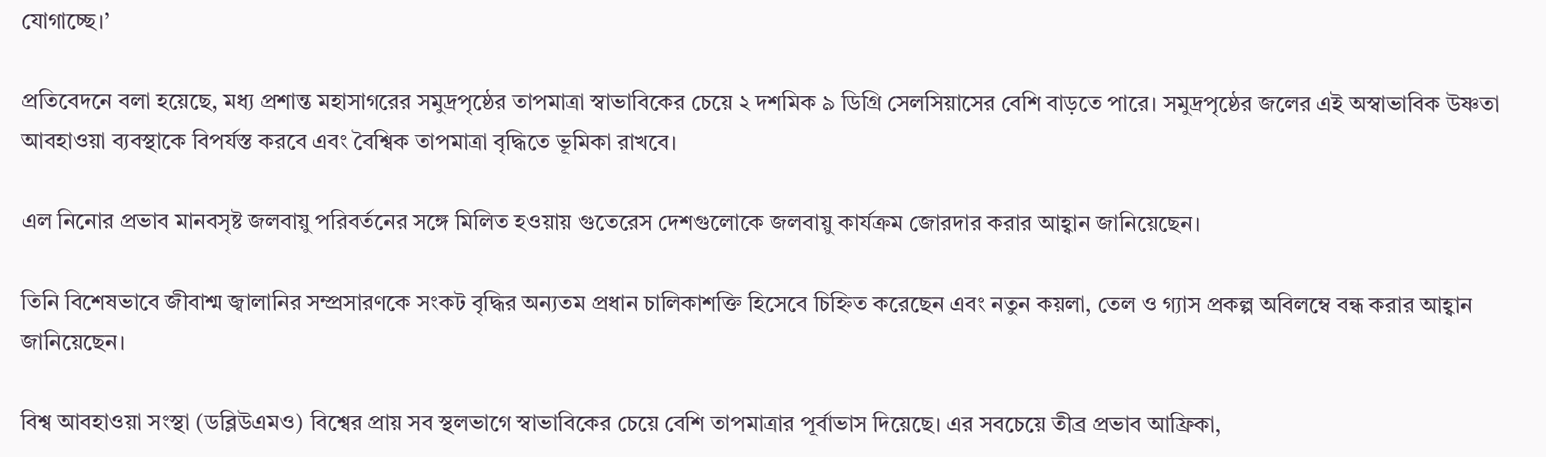যোগাচ্ছে।’

প্রতিবেদনে বলা হয়েছে, মধ্য প্রশান্ত মহাসাগরের সমুদ্রপৃষ্ঠের তাপমাত্রা স্বাভাবিকের চেয়ে ২ দশমিক ৯ ডিগ্রি সেলসিয়াসের বেশি বাড়তে পারে। সমুদ্রপৃষ্ঠের জলের এই অস্বাভাবিক উষ্ণতা আবহাওয়া ব্যবস্থাকে বিপর্যস্ত করবে এবং বৈশ্বিক তাপমাত্রা বৃদ্ধিতে ভূমিকা রাখবে।

এল নিনোর প্রভাব মানবসৃষ্ট জলবায়ু পরিবর্তনের সঙ্গে মিলিত হওয়ায় গুতেরেস দেশগুলোকে জলবায়ু কার্যক্রম জোরদার করার আহ্বান জানিয়েছেন।

তিনি বিশেষভাবে জীবাশ্ম জ্বালানির সম্প্রসারণকে সংকট বৃদ্ধির অন্যতম প্রধান চালিকাশক্তি হিসেবে চিহ্নিত করেছেন এবং নতুন কয়লা, তেল ও গ্যাস প্রকল্প অবিলম্বে বন্ধ করার আহ্বান জানিয়েছেন।

বিশ্ব আবহাওয়া সংস্থা (ডব্লিউএমও) বিশ্বের প্রায় সব স্থলভাগে স্বাভাবিকের চেয়ে বেশি তাপমাত্রার পূর্বাভাস দিয়েছে। এর সবচেয়ে তীব্র প্রভাব আফ্রিকা,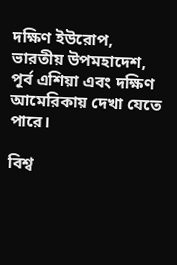দক্ষিণ ইউরোপ, ভারতীয় উপমহাদেশ, পূর্ব এশিয়া এবং দক্ষিণ আমেরিকায় দেখা যেতে পারে।

বিশ্ব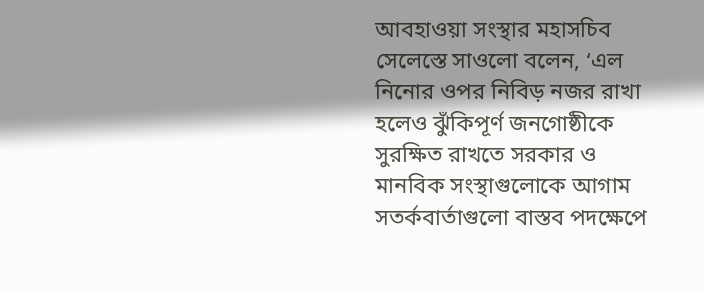আবহাওয়া সংস্থার মহাসচিব সেলেস্তে সাওলো বলেন, ‘এল নিনোর ওপর নিবিড় নজর রাখা হলেও ঝুঁকিপূর্ণ জনগোষ্ঠীকে সুরক্ষিত রাখতে সরকার ও মানবিক সংস্থাগুলোকে আগাম সতর্কবার্তাগুলো বাস্তব পদক্ষেপে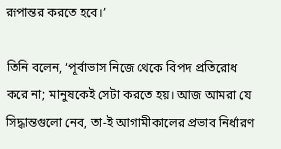রূপান্তর করতে হবে।’

তিনি বলেন, ‘পূর্বাভাস নিজে থেকে বিপদ প্রতিরোধ করে না; মানুষকেই সেটা করতে হয়। আজ আমরা যে সিদ্ধান্তগুলো নেব, তা-ই আগামীকালের প্রভাব নির্ধারণ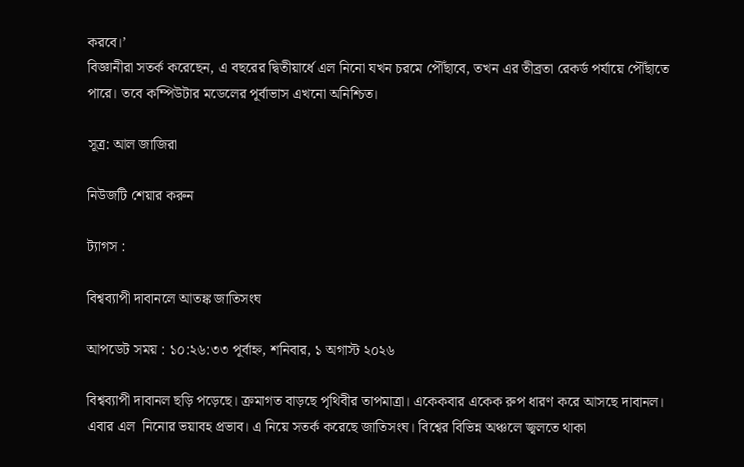করবে।’
বিজ্ঞানীরা সতর্ক করেছেন, এ বছরের দ্বিতীয়ার্ধে এল নিনো যখন চরমে পৌঁছাবে, তখন এর তীব্রতা রেকর্ড পর্যায়ে পৌঁছাতে পারে। তবে কম্পিউটার মডেলের পূর্বাভাস এখনো অনিশ্চিত।

সূত্র: আল জাজিরা

নিউজটি শেয়ার করুন

ট্যাগস :

বিশ্বব্যাপী দাবানলে আতঙ্ক জাতিসংঘ

আপডেট সময় : ১০:২৬:৩৩ পূর্বাহ্ন, শনিবার, ১ অগাস্ট ২০২৬

বিশ্বব্যাপী দাবানল ছড়ি পড়েছে। ক্রমাগত বাড়ছে পৃথিবীর তাপমাত্রা। একেকবার একেক রুপ ধারণ করে আসছে দাবানল। এবার এল  নিনোর ভয়াবহ প্রভাব। এ নিয়ে সতর্ক করেছে জাতিসংঘ। বিশ্বের বিভিন্ন অঞ্চলে জ্বলতে থাকা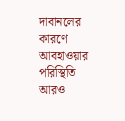দাবানলের কারণে আবহাওয়ার পরিস্থিতি আরও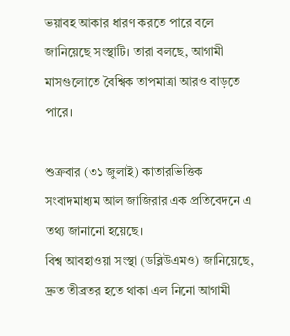ভয়াবহ আকার ধারণ করতে পারে বলে জানিয়েছে সংস্থাটি। তারা বলছে, আগামী মাসগুলোতে বৈশ্বিক তাপমাত্রা আরও বাড়তে পারে।

শুক্রবার (৩১ জুলাই) কাতারভিত্তিক সংবাদমাধ্যম আল জাজিরার এক প্রতিবেদনে এ তথ্য জানানো হয়েছে।
বিশ্ব আবহাওয়া সংস্থা (ডব্লিউএমও) জানিয়েছে, দ্রুত তীব্রতর হতে থাকা এল নিনো আগামী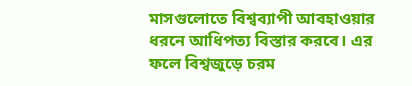মাসগুলোতে বিশ্বব্যাপী আবহাওয়ার ধরনে আধিপত্য বিস্তার করবে। এর ফলে বিশ্বজুড়ে চরম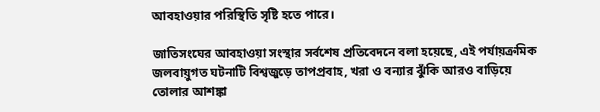আবহাওয়ার পরিস্থিতি সৃষ্টি হতে পারে।

জাতিসংঘের আবহাওয়া সংস্থার সর্বশেষ প্রতিবেদনে বলা হয়েছে, এই পর্যায়ক্রমিক জলবায়ুগত ঘটনাটি বিশ্বজুড়ে তাপপ্রবাহ, খরা ও বন্যার ঝুঁকি আরও বাড়িয়ে তোলার আশঙ্কা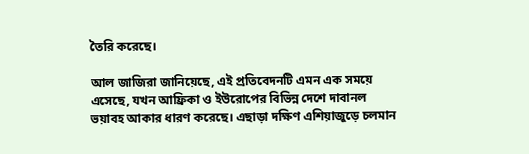তৈরি করেছে।

আল জাজিরা জানিয়েছে, এই প্রতিবেদনটি এমন এক সময়ে এসেছে, যখন আফ্রিকা ও ইউরোপের বিভিন্ন দেশে দাবানল ভয়াবহ আকার ধারণ করেছে। এছাড়া দক্ষিণ এশিয়াজুড়ে চলমান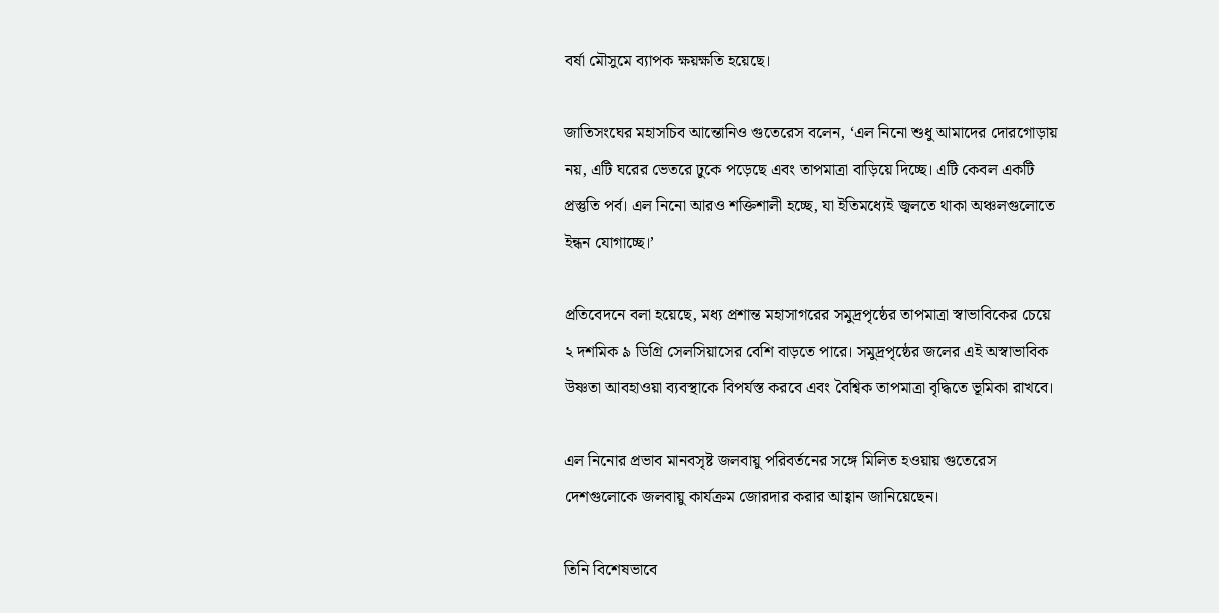বর্ষা মৌসুমে ব্যাপক ক্ষয়ক্ষতি হয়েছে।

জাতিসংঘের মহাসচিব আন্তোনিও গুতেরেস বলেন, ‘এল নিনো শুধু আমাদের দোরগোড়ায় নয়, এটি ঘরের ভেতরে ঢুকে পড়েছে এবং তাপমাত্রা বাড়িয়ে দিচ্ছে। এটি কেবল একটি প্রস্তুতি পর্ব। এল নিনো আরও শক্তিশালী হচ্ছে, যা ইতিমধ্যেই জ্বলতে থাকা অঞ্চলগুলোতে ইন্ধন যোগাচ্ছে।’

প্রতিবেদনে বলা হয়েছে, মধ্য প্রশান্ত মহাসাগরের সমুদ্রপৃষ্ঠের তাপমাত্রা স্বাভাবিকের চেয়ে ২ দশমিক ৯ ডিগ্রি সেলসিয়াসের বেশি বাড়তে পারে। সমুদ্রপৃষ্ঠের জলের এই অস্বাভাবিক উষ্ণতা আবহাওয়া ব্যবস্থাকে বিপর্যস্ত করবে এবং বৈশ্বিক তাপমাত্রা বৃদ্ধিতে ভূমিকা রাখবে।

এল নিনোর প্রভাব মানবসৃষ্ট জলবায়ু পরিবর্তনের সঙ্গে মিলিত হওয়ায় গুতেরেস দেশগুলোকে জলবায়ু কার্যক্রম জোরদার করার আহ্বান জানিয়েছেন।

তিনি বিশেষভাবে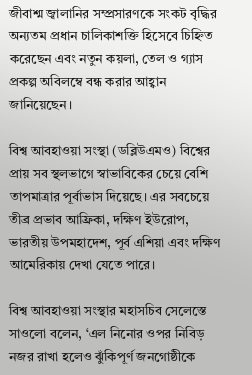জীবাশ্ম জ্বালানির সম্প্রসারণকে সংকট বৃদ্ধির অন্যতম প্রধান চালিকাশক্তি হিসেবে চিহ্নিত করেছেন এবং নতুন কয়লা, তেল ও গ্যাস প্রকল্প অবিলম্বে বন্ধ করার আহ্বান জানিয়েছেন।

বিশ্ব আবহাওয়া সংস্থা (ডব্লিউএমও) বিশ্বের প্রায় সব স্থলভাগে স্বাভাবিকের চেয়ে বেশি তাপমাত্রার পূর্বাভাস দিয়েছে। এর সবচেয়ে তীব্র প্রভাব আফ্রিকা, দক্ষিণ ইউরোপ, ভারতীয় উপমহাদেশ, পূর্ব এশিয়া এবং দক্ষিণ আমেরিকায় দেখা যেতে পারে।

বিশ্ব আবহাওয়া সংস্থার মহাসচিব সেলেস্তে সাওলো বলেন, ‘এল নিনোর ওপর নিবিড় নজর রাখা হলেও ঝুঁকিপূর্ণ জনগোষ্ঠীকে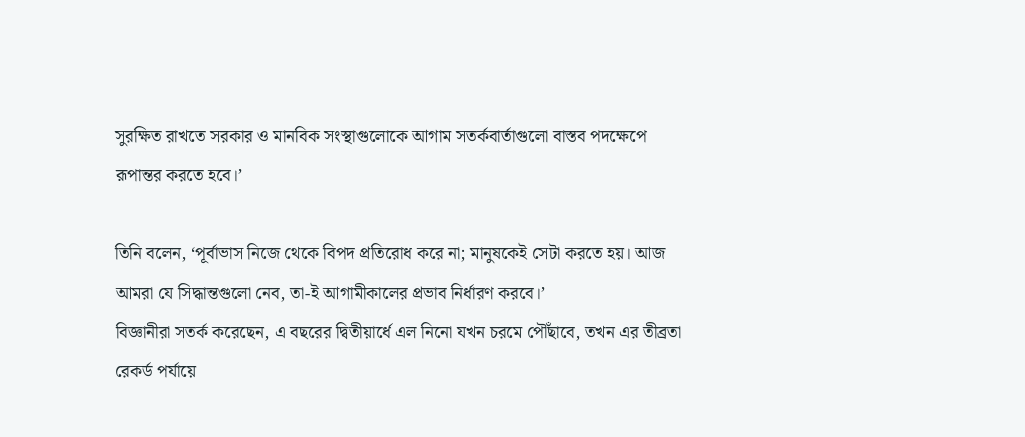সুরক্ষিত রাখতে সরকার ও মানবিক সংস্থাগুলোকে আগাম সতর্কবার্তাগুলো বাস্তব পদক্ষেপে রূপান্তর করতে হবে।’

তিনি বলেন, ‘পূর্বাভাস নিজে থেকে বিপদ প্রতিরোধ করে না; মানুষকেই সেটা করতে হয়। আজ আমরা যে সিদ্ধান্তগুলো নেব, তা-ই আগামীকালের প্রভাব নির্ধারণ করবে।’
বিজ্ঞানীরা সতর্ক করেছেন, এ বছরের দ্বিতীয়ার্ধে এল নিনো যখন চরমে পৌঁছাবে, তখন এর তীব্রতা রেকর্ড পর্যায়ে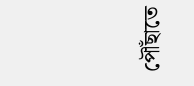পৌঁছাতে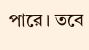পারে। তবে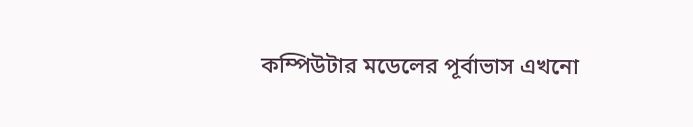কম্পিউটার মডেলের পূর্বাভাস এখনো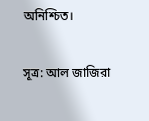অনিশ্চিত।

সূত্র: আল জাজিরা